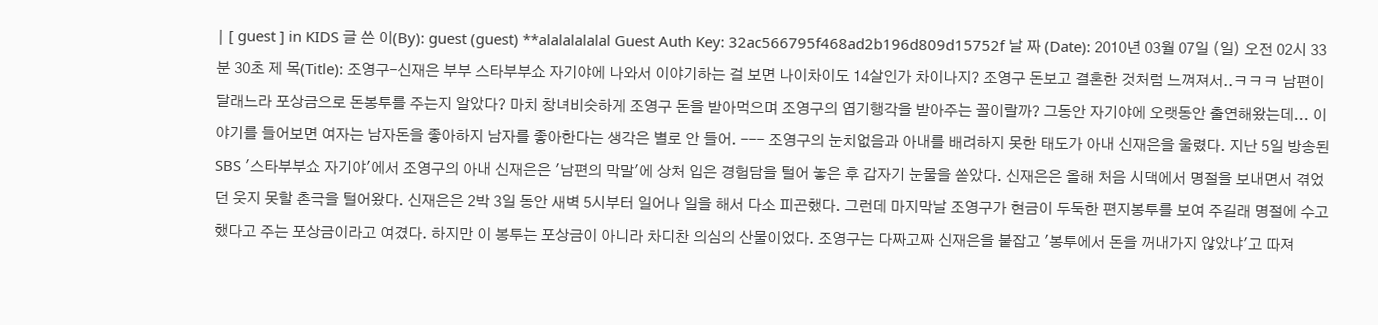| [ guest ] in KIDS 글 쓴 이(By): guest (guest) **alalalalalal Guest Auth Key: 32ac566795f468ad2b196d809d15752f 날 짜 (Date): 2010년 03월 07일 (일) 오전 02시 33분 30초 제 목(Title): 조영구-신재은 부부 스타부부쇼 자기야에 나와서 이야기하는 걸 보면 나이차이도 14살인가 차이나지? 조영구 돈보고 결혼한 것처럼 느껴져서..ㅋㅋㅋ 남편이 달래느라 포상금으로 돈봉투를 주는지 알았다? 마치 창녀비슷하게 조영구 돈을 받아먹으며 조영구의 엽기행각을 받아주는 꼴이랄까? 그동안 자기야에 오랫동안 출연해왔는데... 이야기를 들어보면 여자는 남자돈을 좋아하지 남자를 좋아한다는 생각은 별로 안 들어. --- 조영구의 눈치없음과 아내를 배려하지 못한 태도가 아내 신재은을 울렸다. 지난 5일 방송된 SBS '스타부부쇼 자기야'에서 조영구의 아내 신재은은 '남편의 막말'에 상처 입은 경험담을 털어 놓은 후 갑자기 눈물을 쏟았다. 신재은은 올해 처음 시댁에서 명절을 보내면서 겪었던 웃지 못할 촌극을 털어왔다. 신재은은 2박 3일 동안 새벽 5시부터 일어나 일을 해서 다소 피곤했다. 그런데 마지막날 조영구가 현금이 두둑한 편지봉투를 보여 주길래 명절에 수고했다고 주는 포상금이라고 여겼다. 하지만 이 봉투는 포상금이 아니라 차디찬 의심의 산물이었다. 조영구는 다짜고짜 신재은을 붙잡고 '봉투에서 돈을 꺼내가지 않았냐'고 따져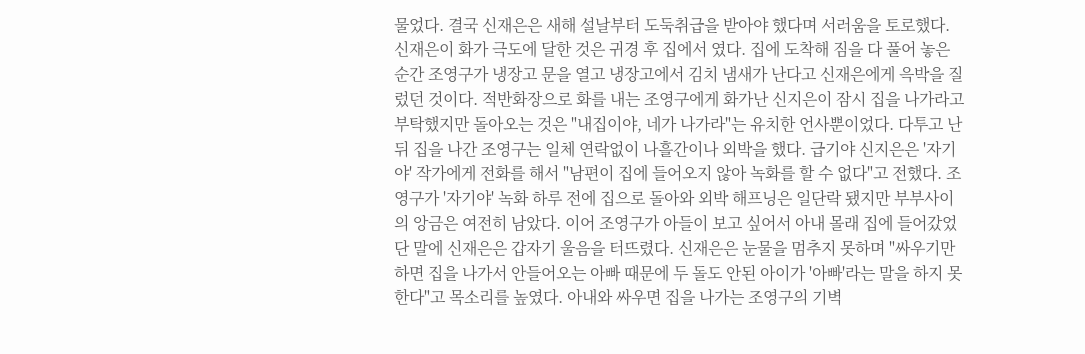물었다. 결국 신재은은 새해 설날부터 도둑취급을 받아야 했다며 서러움을 토로했다. 신재은이 화가 극도에 달한 것은 귀경 후 집에서 였다. 집에 도착해 짐을 다 풀어 놓은 순간 조영구가 냉장고 문을 열고 냉장고에서 김치 냄새가 난다고 신재은에게 윽박을 질렀던 것이다. 적반화장으로 화를 내는 조영구에게 화가난 신지은이 잠시 집을 나가라고 부탁했지만 돌아오는 것은 "내집이야, 네가 나가라"는 유치한 언사뿐이었다. 다투고 난뒤 집을 나간 조영구는 일체 연락없이 나흘간이나 외박을 했다. 급기야 신지은은 '자기야' 작가에게 전화를 해서 "남편이 집에 들어오지 않아 녹화를 할 수 없다"고 전했다. 조영구가 '자기야' 녹화 하루 전에 집으로 돌아와 외박 해프닝은 일단락 됐지만 부부사이의 앙금은 여전히 남았다. 이어 조영구가 아들이 보고 싶어서 아내 몰래 집에 들어갔었단 말에 신재은은 갑자기 울음을 터뜨렸다. 신재은은 눈물을 멈추지 못하며 "싸우기만 하면 집을 나가서 안들어오는 아빠 때문에 두 돌도 안된 아이가 '아빠'라는 말을 하지 못한다"고 목소리를 높였다. 아내와 싸우면 집을 나가는 조영구의 기벽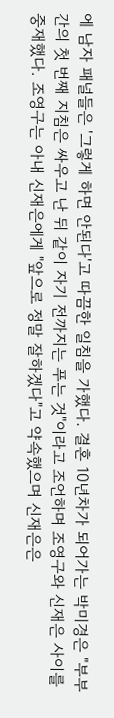에 남자 패널들은 '그렇게 하면 안된다'고 따끔한 일침을 가했다. 결혼 10년차가 되어가는 박미경은 "부부간의 첫 번째 지침은 싸우고 난 뒤 같이 자기 전까지는 푸는 것"이라고 조언하며 조영구와 신재은 사이를 중재했다. 조영구는 아내 신재은에게 "앞으로 정말 잘하겠다"고 약속했으며 신재은은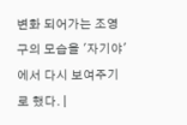변화 되어가는 조영구의 모습을 '자기야'에서 다시 보여주기로 했다. |